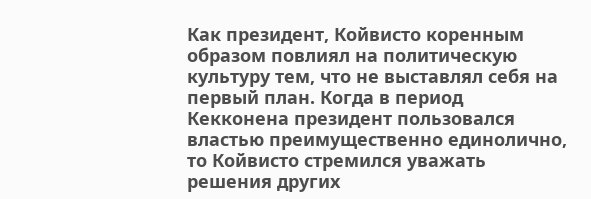Как президент, Койвисто коренным образом повлиял на политическую культуру тем, что не выставлял себя на первый план. Когда в период Кекконена президент пользовался властью преимущественно единолично, то Койвисто стремился уважать решения других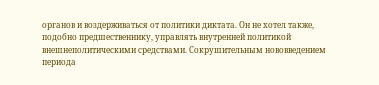органов и воздерживаться от политики диктата. Он не хотел также, подобно предшественнику, управлять внутренней политикой внешнеполитическими средствами. Сокрушительным нововведением периода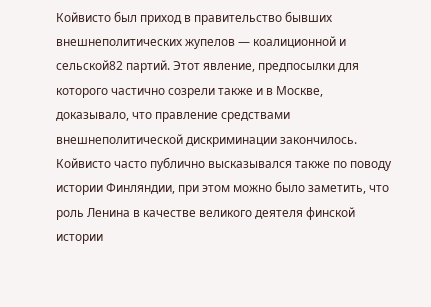Койвисто был приход в правительство бывших внешнеполитических жупелов — коалиционной и сельской82 партий. Этот явление, предпосылки для которого частично созрели также и в Москве, доказывало, что правление средствами внешнеполитической дискриминации закончилось. Койвисто часто публично высказывался также по поводу истории Финляндии, при этом можно было заметить, что роль Ленина в качестве великого деятеля финской истории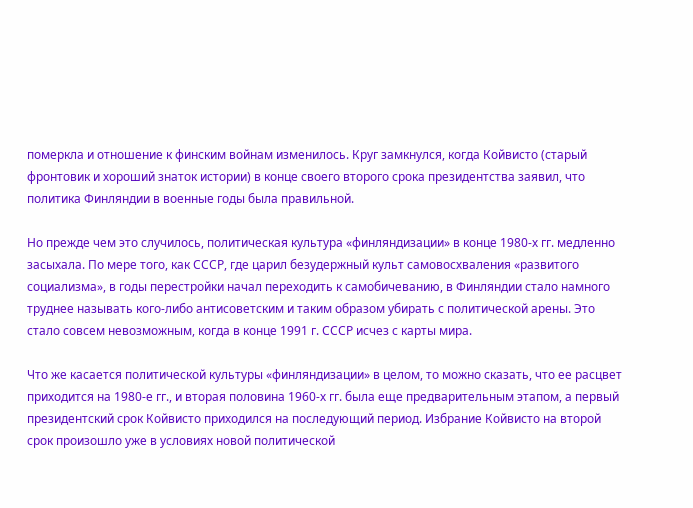померкла и отношение к финским войнам изменилось. Круг замкнулся, когда Койвисто (старый фронтовик и хороший знаток истории) в конце своего второго срока президентства заявил, что политика Финляндии в военные годы была правильной.

Но прежде чем это случилось, политическая культура «финляндизации» в конце 1980-х гг. медленно засыхала. По мере того, как СССР, где царил безудержный культ самовосхваления «развитого социализма», в годы перестройки начал переходить к самобичеванию, в Финляндии стало намного труднее называть кого-либо антисоветским и таким образом убирать с политической арены. Это стало совсем невозможным, когда в конце 1991 г. СССР исчез с карты мира.

Что же касается политической культуры «финляндизации» в целом, то можно сказать, что ее расцвет приходится на 1980-е гг., и вторая половина 1960-х гг. была еще предварительным этапом, а первый президентский срок Койвисто приходился на последующий период. Избрание Койвисто на второй срок произошло уже в условиях новой политической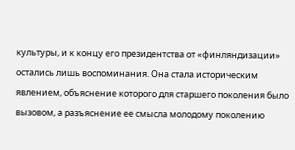культуры, и к концу его президентства от «финляндизации» остались лишь воспоминания. Она стала историческим явлением, объяснение которого для старшего поколения было вызовом, а разъяснение ее смысла молодому поколению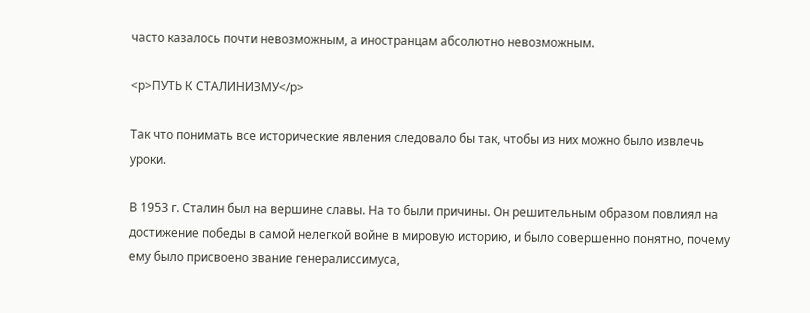часто казалось почти невозможным, а иностранцам абсолютно невозможным.

<p>ПУТЬ К СТАЛИНИЗМУ</p>

Так что понимать все исторические явления следовало бы так, чтобы из них можно было извлечь уроки.

В 1953 г. Сталин был на вершине славы. На то были причины. Он решительным образом повлиял на достижение победы в самой нелегкой войне в мировую историю, и было совершенно понятно, почему ему было присвоено звание генералиссимуса,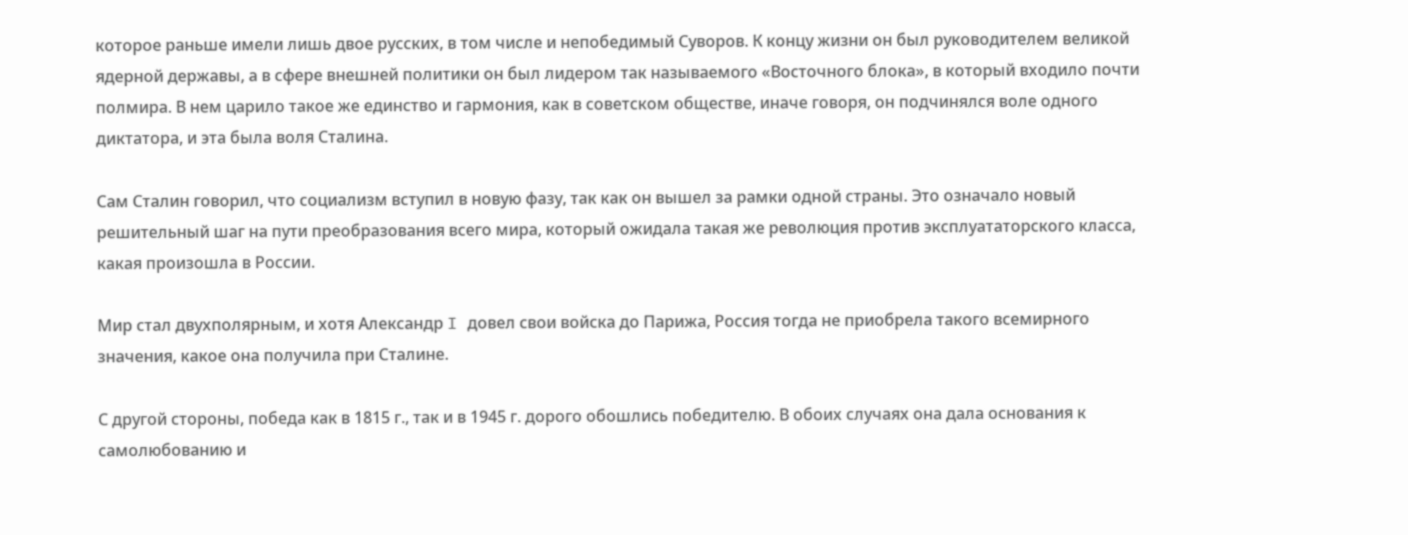которое раньше имели лишь двое русских, в том числе и непобедимый Суворов. К концу жизни он был руководителем великой ядерной державы, а в сфере внешней политики он был лидером так называемого «Восточного блока», в который входило почти полмира. В нем царило такое же единство и гармония, как в советском обществе, иначе говоря, он подчинялся воле одного диктатора, и эта была воля Сталина.

Сам Сталин говорил, что социализм вступил в новую фазу, так как он вышел за рамки одной страны. Это означало новый решительный шаг на пути преобразования всего мира, который ожидала такая же революция против эксплуататорского класса, какая произошла в России.

Мир стал двухполярным, и хотя Александр I довел свои войска до Парижа, Россия тогда не приобрела такого всемирного значения, какое она получила при Сталине.

С другой стороны, победа как в 1815 г., так и в 1945 г. дорого обошлись победителю. В обоих случаях она дала основания к самолюбованию и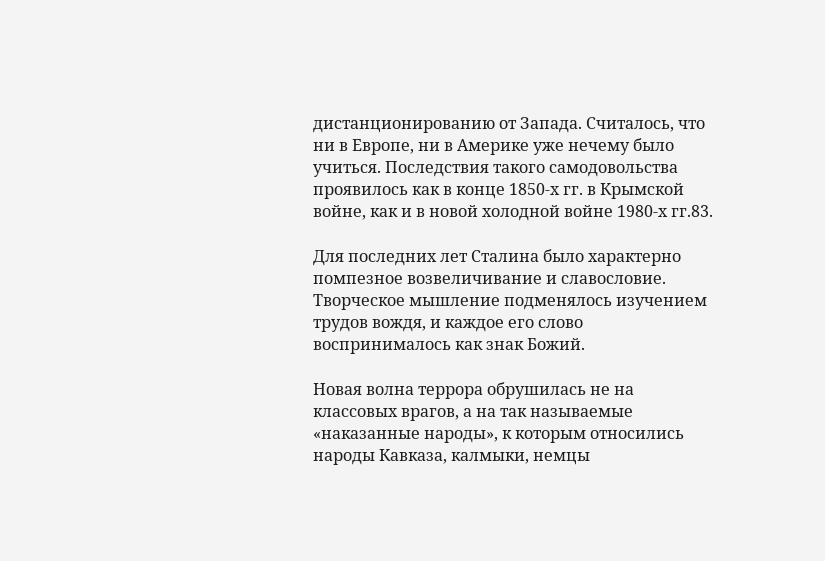дистанционированию от Запада. Считалось, что ни в Европе, ни в Америке уже нечему было учиться. Последствия такого самодовольства проявилось как в конце 1850-х гг. в Крымской войне, как и в новой холодной войне 1980-х гг.83.

Для последних лет Сталина было характерно помпезное возвеличивание и славословие. Творческое мышление подменялось изучением трудов вождя, и каждое его слово воспринималось как знак Божий.

Новая волна террора обрушилась не на классовых врагов, а на так называемые «наказанные народы», к которым относились народы Кавказа, калмыки, немцы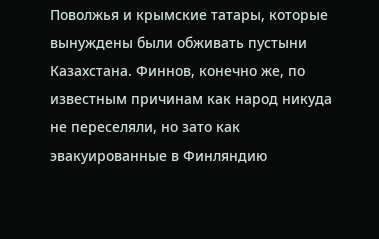Поволжья и крымские татары, которые вынуждены были обживать пустыни Казахстана. Финнов, конечно же, по известным причинам как народ никуда не переселяли, но зато как эвакуированные в Финляндию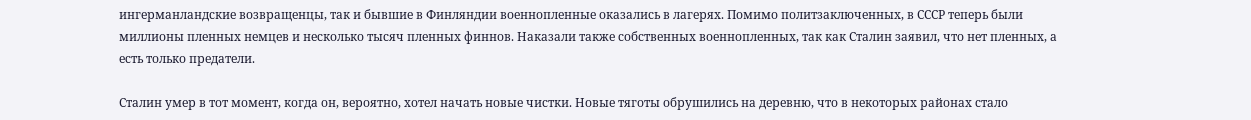ингерманландские возвращенцы, так и бывшие в Финляндии военнопленные оказались в лагерях. Помимо политзаключенных, в СССР теперь были миллионы пленных немцев и несколько тысяч пленных финнов. Наказали также собственных военнопленных, так как Сталин заявил, что нет пленных, а есть только предатели.

Сталин умер в тот момент, когда он, вероятно, хотел начать новые чистки. Новые тяготы обрушились на деревню, что в некоторых районах стало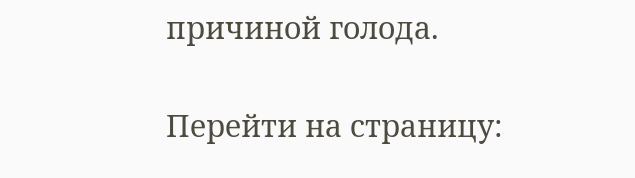причиной голода.

Перейти на страницу: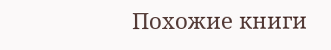Похожие книги